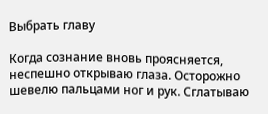Выбрать главу

Когда сознание вновь проясняется, неспешно открываю глаза. Осторожно шевелю пальцами ног и рук. Сглатываю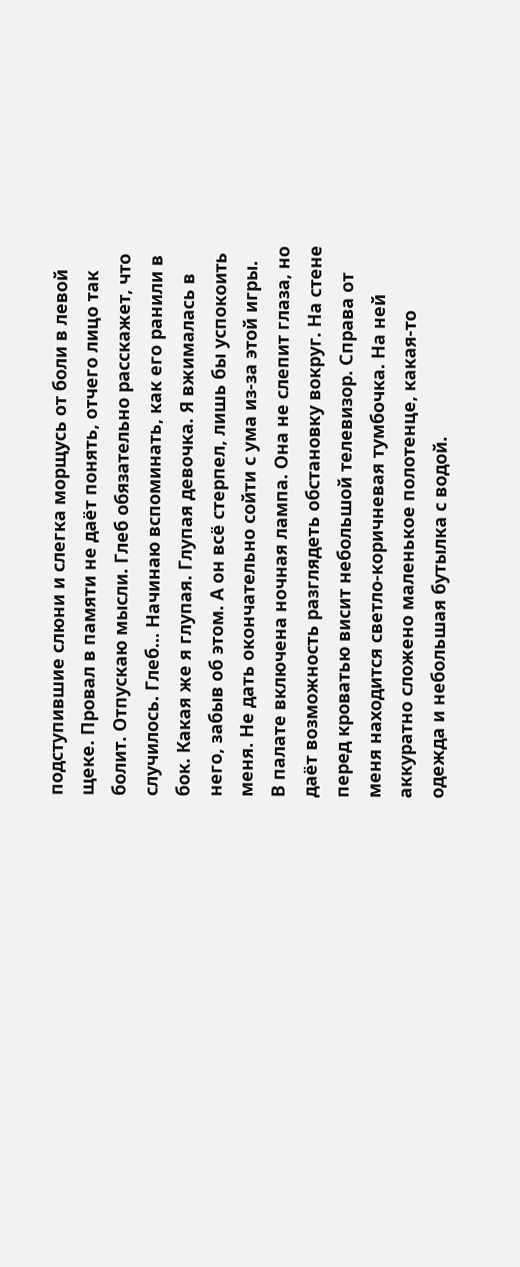подступившие слюни и слегка морщусь от боли в левой щеке. Провал в памяти не даёт понять, отчего лицо так болит. Отпускаю мысли. Глеб обязательно расскажет, что случилось. Глеб... Начинаю вспоминать, как его ранили в бок. Какая же я глупая. Глупая девочка. Я вжималась в него, забыв об этом. А он всё стерпел, лишь бы успокоить меня. Не дать окончательно сойти с ума из-за этой игры.
В палате включена ночная лампа. Она не слепит глаза, но даёт возможность разглядеть обстановку вокруг. На стене перед кроватью висит небольшой телевизор. Справа от меня находится светло-коричневая тумбочка. На ней аккуратно сложено маленькое полотенце, какая-то одежда и небольшая бутылка с водой.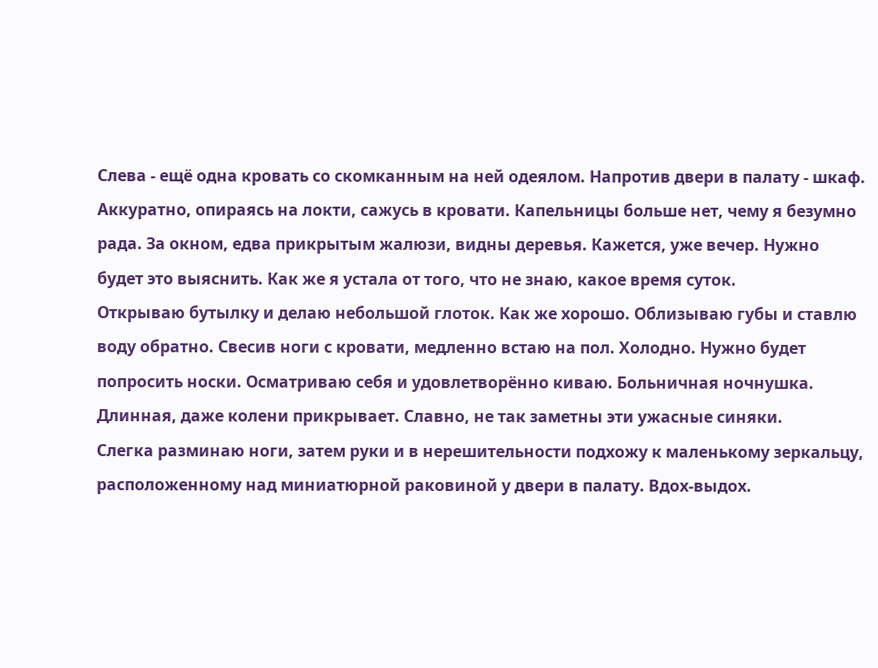Слева - ещё одна кровать со скомканным на ней одеялом. Напротив двери в палату - шкаф.
Аккуратно, опираясь на локти, сажусь в кровати. Капельницы больше нет, чему я безумно рада. За окном, едва прикрытым жалюзи, видны деревья. Кажется, уже вечер. Нужно будет это выяснить. Как же я устала от того, что не знаю, какое время суток.
Открываю бутылку и делаю небольшой глоток. Как же хорошо. Облизываю губы и ставлю воду обратно. Свесив ноги с кровати, медленно встаю на пол. Холодно. Нужно будет попросить носки. Осматриваю себя и удовлетворённо киваю. Больничная ночнушка. Длинная, даже колени прикрывает. Славно, не так заметны эти ужасные синяки.
Слегка разминаю ноги, затем руки и в нерешительности подхожу к маленькому зеркальцу, расположенному над миниатюрной раковиной у двери в палату. Вдох-выдох.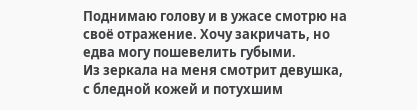Поднимаю голову и в ужасе смотрю на своё отражение. Хочу закричать, но едва могу пошевелить губыми.
Из зеркала на меня смотрит девушка, с бледной кожей и потухшим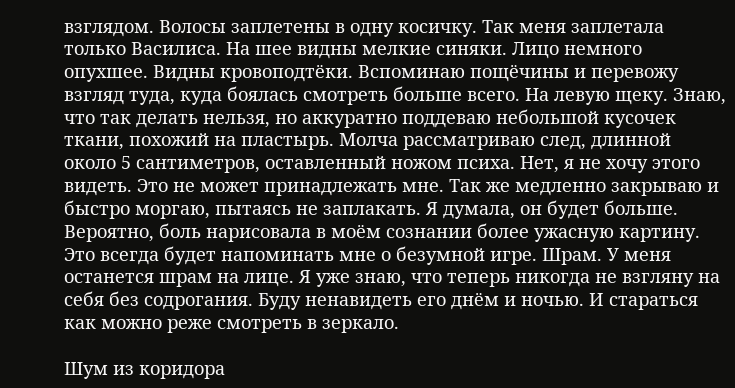взглядом. Волосы заплетены в одну косичку. Так меня заплетала только Василиса. На шее видны мелкие синяки. Лицо немного опухшее. Видны кровоподтёки. Вспоминаю пощёчины и перевожу взгляд туда, куда боялась смотреть больше всего. На левую щеку. Знаю, что так делать нельзя, но аккуратно поддеваю небольшой кусочек ткани, похожий на пластырь. Молча рассматриваю след, длинной около 5 сантиметров, оставленный ножом психа. Нет, я не хочу этого видеть. Это не может принадлежать мне. Так же медленно закрываю и быстро моргаю, пытаясь не заплакать. Я думала, он будет больше. Вероятно, боль нарисовала в моём сознании более ужасную картину. Это всегда будет напоминать мне о безумной игре. Шрам. У меня останется шрам на лице. Я уже знаю, что теперь никогда не взгляну на себя без содрогания. Буду ненавидеть его днём и ночью. И стараться как можно реже смотреть в зеркало.

Шум из коридора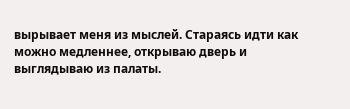вырывает меня из мыслей. Стараясь идти как можно медленнее, открываю дверь и выглядываю из палаты.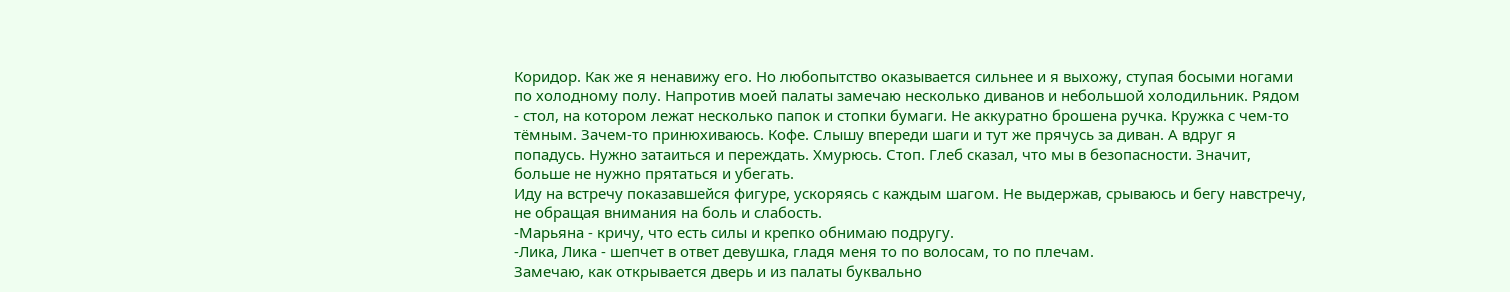Коридор. Как же я ненавижу его. Но любопытство оказывается сильнее и я выхожу, ступая босыми ногами по холодному полу. Напротив моей палаты замечаю несколько диванов и небольшой холодильник. Рядом - стол, на котором лежат несколько папок и стопки бумаги. Не аккуратно брошена ручка. Кружка с чем-то тёмным. Зачем-то принюхиваюсь. Кофе. Слышу впереди шаги и тут же прячусь за диван. А вдруг я попадусь. Нужно затаиться и переждать. Хмурюсь. Стоп. Глеб сказал, что мы в безопасности. Значит, больше не нужно прятаться и убегать.
Иду на встречу показавшейся фигуре, ускоряясь с каждым шагом. Не выдержав, срываюсь и бегу навстречу, не обращая внимания на боль и слабость.
-Марьяна - кричу, что есть силы и крепко обнимаю подругу.
-Лика, Лика - шепчет в ответ девушка, гладя меня то по волосам, то по плечам.
Замечаю, как открывается дверь и из палаты буквально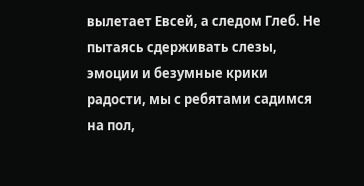вылетает Евсей, а следом Глеб. Не пытаясь сдерживать слезы, эмоции и безумные крики радости, мы с ребятами садимся на пол,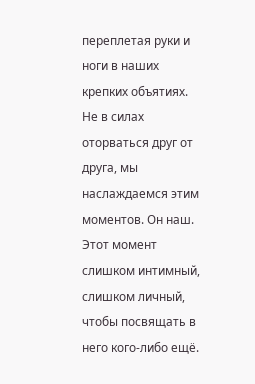переплетая руки и ноги в наших крепких объятиях. Не в силах оторваться друг от друга, мы наслаждаемся этим моментов. Он наш. Этот момент слишком интимный, слишком личный, чтобы посвящать в него кого-либо ещё.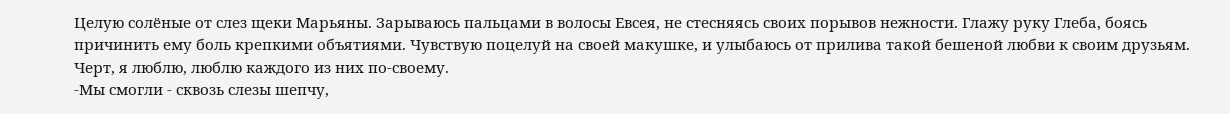Целую солёные от слез щеки Марьяны. Зарываюсь пальцами в волосы Евсея, не стесняясь своих порывов нежности. Глажу руку Глеба, боясь причинить ему боль крепкими объятиями. Чувствую поцелуй на своей макушке, и улыбаюсь от прилива такой бешеной любви к своим друзьям. Черт, я люблю, люблю каждого из них по-своему.
-Мы смогли - сквозь слезы шепчу,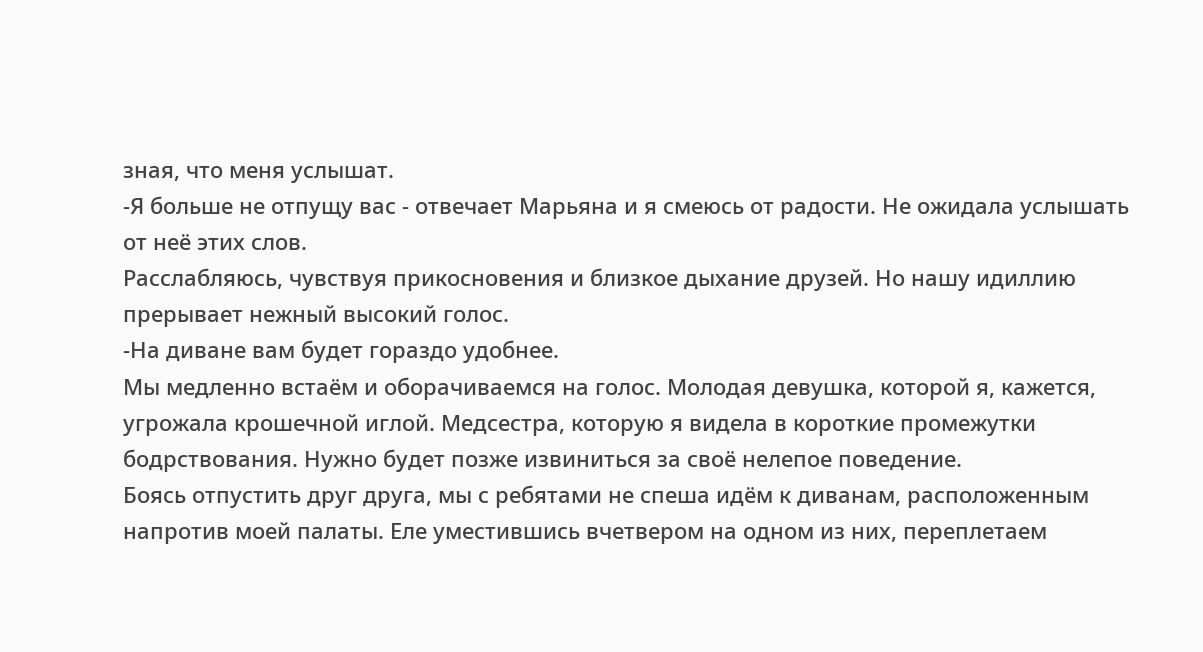зная, что меня услышат.
-Я больше не отпущу вас - отвечает Марьяна и я смеюсь от радости. Не ожидала услышать от неё этих слов.
Расслабляюсь, чувствуя прикосновения и близкое дыхание друзей. Но нашу идиллию прерывает нежный высокий голос.
-На диване вам будет гораздо удобнее.
Мы медленно встаём и оборачиваемся на голос. Молодая девушка, которой я, кажется, угрожала крошечной иглой. Медсестра, которую я видела в короткие промежутки бодрствования. Нужно будет позже извиниться за своё нелепое поведение.
Боясь отпустить друг друга, мы с ребятами не спеша идём к диванам, расположенным напротив моей палаты. Еле уместившись вчетвером на одном из них, переплетаем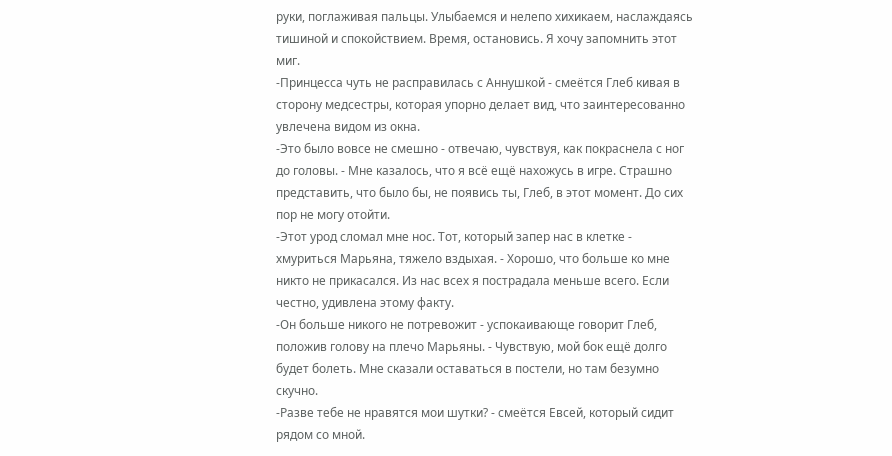руки, поглаживая пальцы. Улыбаемся и нелепо хихикаем, наслаждаясь тишиной и спокойствием. Время, остановись. Я хочу запомнить этот миг.
-Принцесса чуть не расправилась с Аннушкой - смеётся Глеб кивая в сторону медсестры, которая упорно делает вид, что заинтересованно увлечена видом из окна.
-Это было вовсе не смешно - отвечаю, чувствуя, как покраснела с ног до головы. - Мне казалось, что я всё ещё нахожусь в игре. Страшно представить, что было бы, не появись ты, Глеб, в этот момент. До сих пор не могу отойти.
-Этот урод сломал мне нос. Тот, который запер нас в клетке - хмуриться Марьяна, тяжело вздыхая. - Хорошо, что больше ко мне никто не прикасался. Из нас всех я пострадала меньше всего. Если честно, удивлена этому факту.
-Он больше никого не потревожит - успокаивающе говорит Глеб, положив голову на плечо Марьяны. - Чувствую, мой бок ещё долго будет болеть. Мне сказали оставаться в постели, но там безумно скучно.
-Разве тебе не нравятся мои шутки? - смеётся Евсей, который сидит рядом со мной.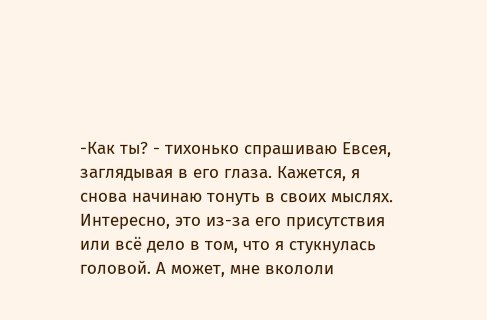-Как ты? - тихонько спрашиваю Евсея, заглядывая в его глаза. Кажется, я снова начинаю тонуть в своих мыслях. Интересно, это из-за его присутствия или всё дело в том, что я стукнулась головой. А может, мне вкололи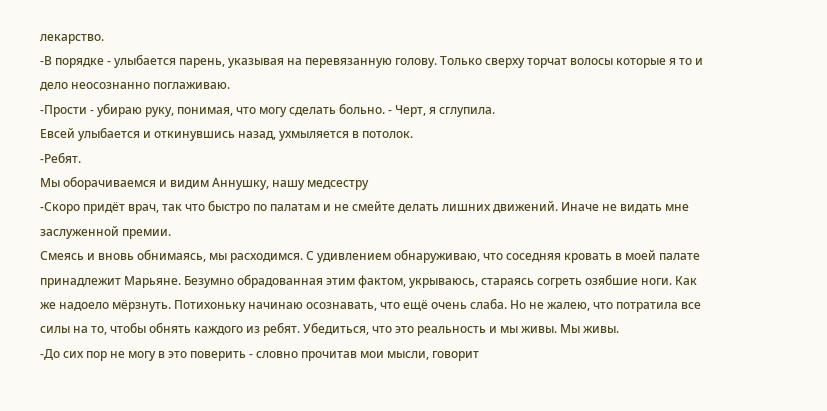лекарство.
-В порядке - улыбается парень, указывая на перевязанную голову. Только сверху торчат волосы которые я то и дело неосознанно поглаживаю.
-Прости - убираю руку, понимая, что могу сделать больно. - Черт, я сглупила.
Евсей улыбается и откинувшись назад, ухмыляется в потолок.
-Ребят.
Мы оборачиваемся и видим Аннушку, нашу медсестру
-Скоро придёт врач, так что быстро по палатам и не смейте делать лишних движений. Иначе не видать мне заслуженной премии.
Смеясь и вновь обнимаясь, мы расходимся. С удивлением обнаруживаю, что соседняя кровать в моей палате принадлежит Марьяне. Безумно обрадованная этим фактом, укрываюсь, стараясь согреть озябшие ноги. Как же надоело мёрзнуть. Потихоньку начинаю осознавать, что ещё очень слаба. Но не жалею, что потратила все силы на то, чтобы обнять каждого из ребят. Убедиться, что это реальность и мы живы. Мы живы.
-До сих пор не могу в это поверить - словно прочитав мои мысли, говорит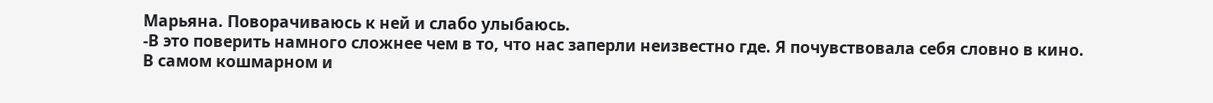Марьяна. Поворачиваюсь к ней и слабо улыбаюсь.
-В это поверить намного сложнее чем в то, что нас заперли неизвестно где. Я почувствовала себя словно в кино. В самом кошмарном и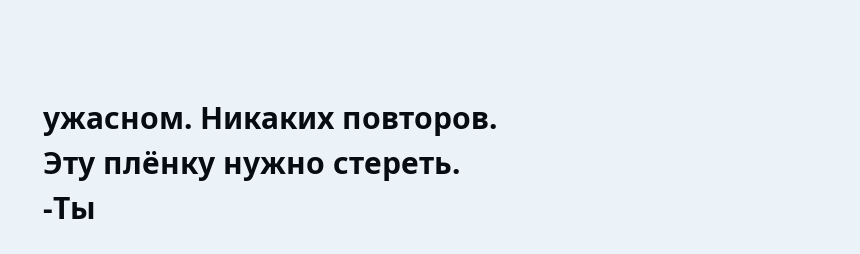ужасном. Никаких повторов. Эту плёнку нужно стереть.
-Ты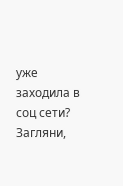уже заходила в соц сети? Загляни,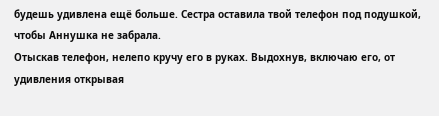будешь удивлена ещё больше. Сестра оставила твой телефон под подушкой, чтобы Аннушка не забрала.
Отыскав телефон, нелепо кручу его в руках. Выдохнув, включаю его, от удивления открывая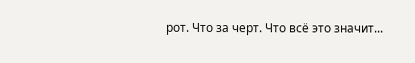рот. Что за черт. Что всё это значит...